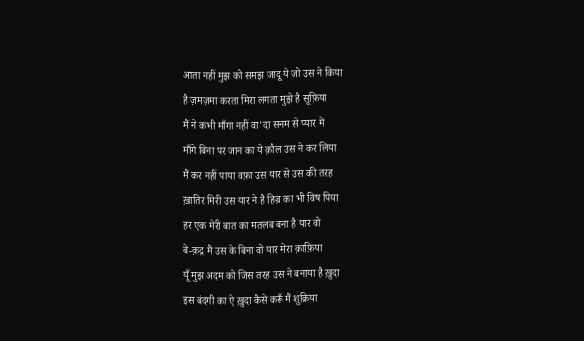आता नहीं मुझ को समझ जादू ये जो उस ने किया
है ज़मज़मा करता मिरा लगता मुझे है सूफ़िया
मैं ने कभी माँगा नहीं वा'दा सनम से प्यार में
माँगे बिना पर जान का ये क़ौल उस ने कर लिया
मैं कर नहीं पाया वफ़ा उस यार से उस की तरह
ख़ातिर मिरी उस यार ने है हिज्र का भी विष पिया
हर एक मेरी बात का मतलब बना है यार वो
बे-क़द्र मैं उस के बिना वो यार मेरा क़ाफ़िया
यूँ मुझ अदम को जिस तरह उस ने बनाया है ख़ुदा
इस बंदगी का ऐ ख़ुदा कैसे करूँ मैं शुक्रिया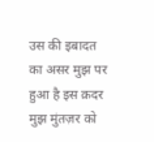उस की इबादत का असर मुझ पर हुआ है इस क़दर
मुझ मुंतज़र को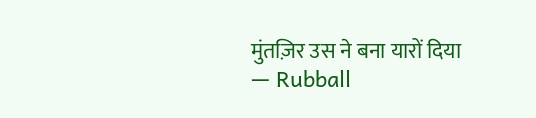मुंतज़िर उस ने बना यारों दिया
— Rubball